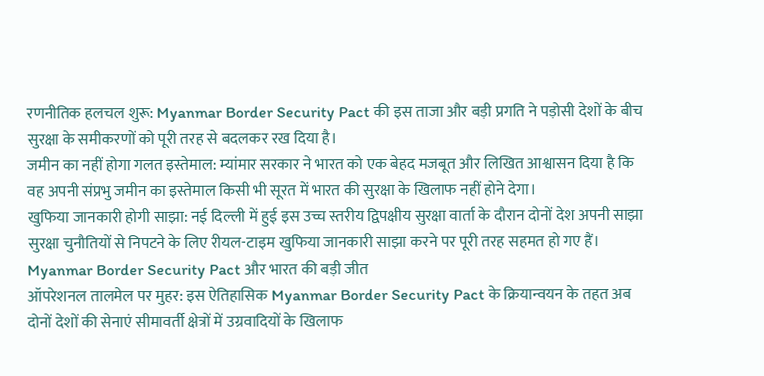रणनीतिक हलचल शुरू: Myanmar Border Security Pact की इस ताजा और बड़ी प्रगति ने पड़ोसी देशों के बीच सुरक्षा के समीकरणों को पूरी तरह से बदलकर रख दिया है।
जमीन का नहीं होगा गलत इस्तेमाल: म्यांमार सरकार ने भारत को एक बेहद मजबूत और लिखित आश्वासन दिया है कि वह अपनी संप्रभु जमीन का इस्तेमाल किसी भी सूरत में भारत की सुरक्षा के खिलाफ नहीं होने देगा।
खुफिया जानकारी होगी साझा: नई दिल्ली में हुई इस उच्च स्तरीय द्विपक्षीय सुरक्षा वार्ता के दौरान दोनों देश अपनी साझा सुरक्षा चुनौतियों से निपटने के लिए रीयल-टाइम खुफिया जानकारी साझा करने पर पूरी तरह सहमत हो गए हैं।
Myanmar Border Security Pact और भारत की बड़ी जीत
ऑपरेशनल तालमेल पर मुहर: इस ऐतिहासिक Myanmar Border Security Pact के क्रियान्वयन के तहत अब दोनों देशों की सेनाएं सीमावर्ती क्षेत्रों में उग्रवादियों के खिलाफ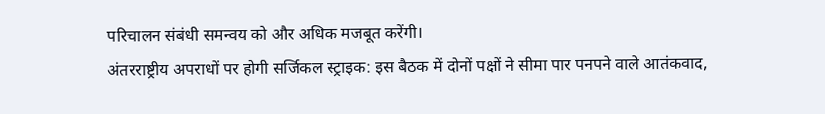परिचालन संबंधी समन्वय को और अधिक मजबूत करेंगी।
अंतरराष्ट्रीय अपराधों पर होगी सर्जिकल स्ट्राइक: इस बैठक में दोनों पक्षों ने सीमा पार पनपने वाले आतंकवाद,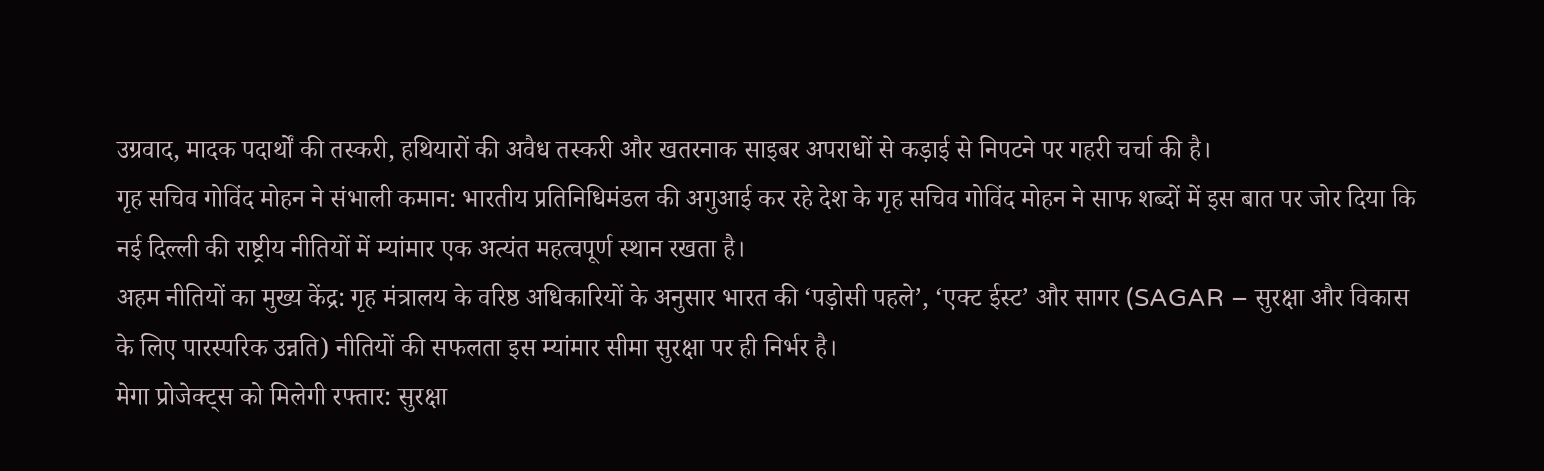उग्रवाद, मादक पदार्थों की तस्करी, हथियारों की अवैध तस्करी और खतरनाक साइबर अपराधों से कड़ाई से निपटने पर गहरी चर्चा की है।
गृह सचिव गोविंद मोहन ने संभाली कमान: भारतीय प्रतिनिधिमंडल की अगुआई कर रहे देश के गृह सचिव गोविंद मोहन ने साफ शब्दों में इस बात पर जोर दिया कि नई दिल्ली की राष्ट्रीय नीतियों में म्यांमार एक अत्यंत महत्वपूर्ण स्थान रखता है।
अहम नीतियों का मुख्य केंद्र: गृह मंत्रालय के वरिष्ठ अधिकारियों के अनुसार भारत की ‘पड़ोसी पहले’, ‘एक्ट ईस्ट’ और सागर (SAGAR – सुरक्षा और विकास के लिए पारस्परिक उन्नति) नीतियों की सफलता इस म्यांमार सीमा सुरक्षा पर ही निर्भर है।
मेगा प्रोजेक्ट्स को मिलेगी रफ्तार: सुरक्षा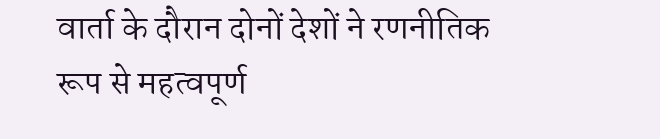वार्ता के दौरान दोनों देशों ने रणनीतिक रूप से महत्वपूर्ण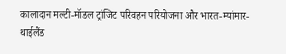कालादान मल्टी-मॉडल ट्रांजिट परिवहन परियोजना और भारत-म्यांमार-थाईलैंड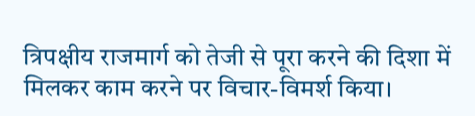त्रिपक्षीय राजमार्ग को तेजी से पूरा करने की दिशा में मिलकर काम करने पर विचार-विमर्श किया।